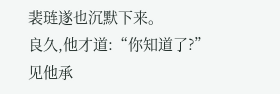裴琏遂也沉默下来。
良久,他才道:“你知道了?”
见他承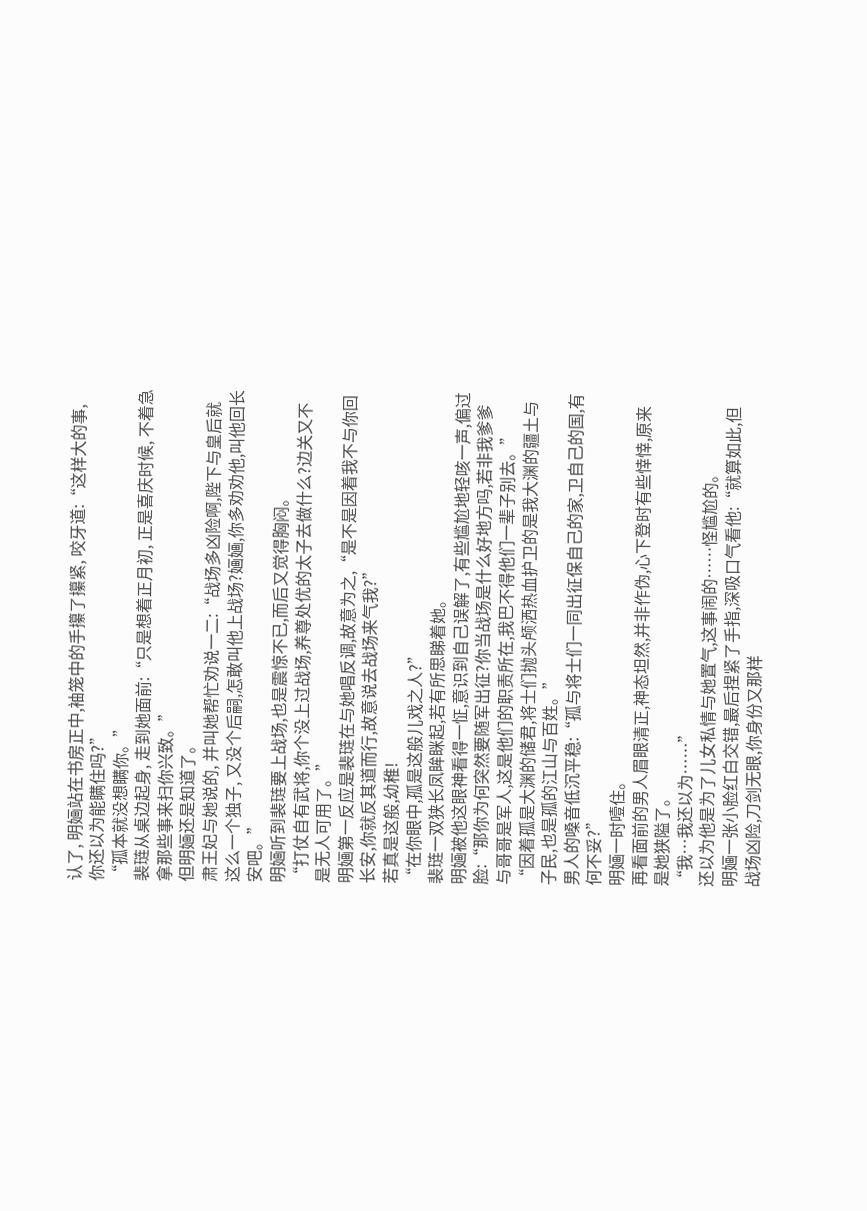认了, 明婳站在书房正中,袖笼中的手攥了攥紧, 咬牙道:“这样大的事, 你还以为能瞒住吗?”
“孤本就没想瞒你。”
裴琏从桌边起身, 走到她面前:“只是想着正月初, 正是喜庆时候, 不着急拿那些事来扫你兴致。”
但明婳还是知道了。
肃王妃与她说的, 并叫她帮忙劝说一二:“战场多凶险啊,陛下与皇后就这么一个独子, 又没个后嗣,怎敢叫他上战场?婳婳,你多劝劝他,叫他回长安吧。”
明婳听到裴琏要上战场,也是震惊不已,而后又觉得胸闷。
“打仗自有武将,你个没上过战场,养尊处优的太子去做什么?边关又不是无人可用了。”
明婳第一反应是裴琏在与她唱反调,故意为之,“是不是因着我不与你回长安,你就反其道而行,故意说去战场来气我?”
若真是这般,幼稚!
“在你眼中,孤是这般儿戏之人?”
裴琏一双狭长凤眸眯起,若有所思睇着她。
明婳被他这眼神看得一怔,意识到自己误解了,有些尴尬地轻咳一声,偏过脸:“那你为何突然要随军出征?你当战场是什么好地方吗,若非我爹爹与哥哥是军人,这是他们的职责所在,我巴不得他们一辈子别去。”
“因着孤是大渊的储君,将士们抛头颅洒热血护卫的是我大渊的疆土与子民,也是孤的江山与百姓。”
男人的嗓音低沉平稳:“孤与将士们一同出征保自己的家,卫自己的国,有何不妥?”
明婳一时噎住。
再看面前的男人眉眼清正,神态坦然,并非作伪,心下登时有些悻悻,原来是她狭隘了。
“我…我还以为……”
还以为他是为了儿女私情与她置气,这事闹的……怪尴尬的。
明婳一张小脸红白交错,最后捏紧了手指,深吸口气看他:“就算如此,但战场凶险,刀剑无眼,你身份又那样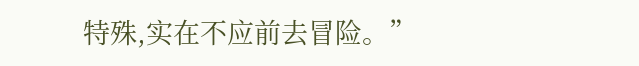特殊,实在不应前去冒险。”